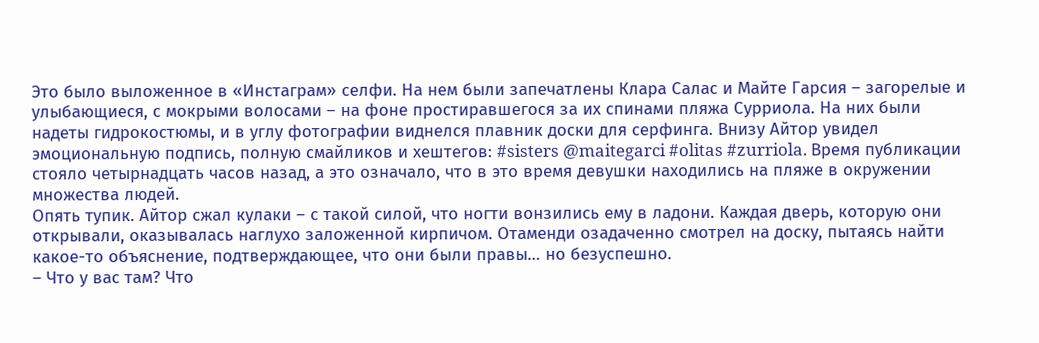Это было выложенное в «Инстаграм» селфи. На нем были запечатлены Клара Салас и Майте Гарсия – загорелые и улыбающиеся, с мокрыми волосами – на фоне простиравшегося за их спинами пляжа Сурриола. На них были надеты гидрокостюмы, и в углу фотографии виднелся плавник доски для серфинга. Внизу Айтор увидел эмоциональную подпись, полную смайликов и хештегов: #sisters @maitegarci #olitas #zurriola. Время публикации стояло четырнадцать часов назад, а это означало, что в это время девушки находились на пляже в окружении множества людей.
Опять тупик. Айтор сжал кулаки – с такой силой, что ногти вонзились ему в ладони. Каждая дверь, которую они открывали, оказывалась наглухо заложенной кирпичом. Отаменди озадаченно смотрел на доску, пытаясь найти какое-то объяснение, подтверждающее, что они были правы… но безуспешно.
– Что у вас там? Что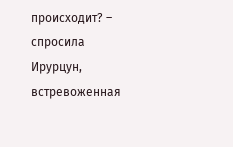происходит? – спросила Ирурцун, встревоженная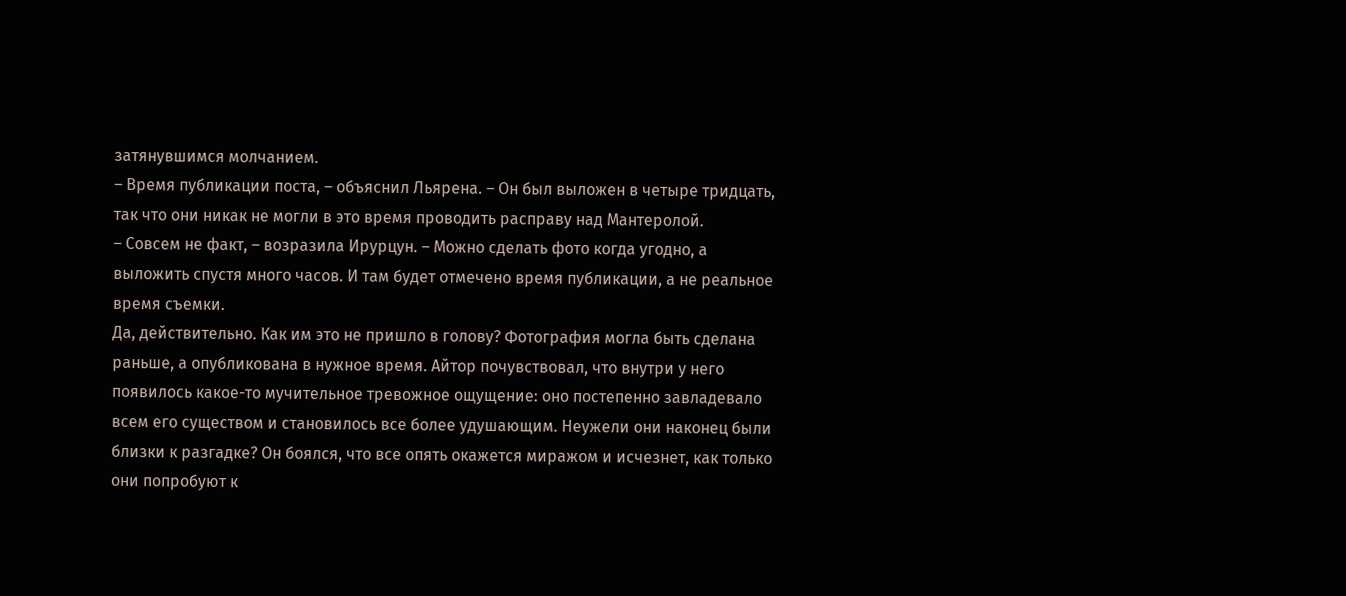затянувшимся молчанием.
– Время публикации поста, – объяснил Льярена. – Он был выложен в четыре тридцать, так что они никак не могли в это время проводить расправу над Мантеролой.
– Совсем не факт, – возразила Ирурцун. – Можно сделать фото когда угодно, а выложить спустя много часов. И там будет отмечено время публикации, а не реальное время съемки.
Да, действительно. Как им это не пришло в голову? Фотография могла быть сделана раньше, а опубликована в нужное время. Айтор почувствовал, что внутри у него появилось какое-то мучительное тревожное ощущение: оно постепенно завладевало всем его существом и становилось все более удушающим. Неужели они наконец были близки к разгадке? Он боялся, что все опять окажется миражом и исчезнет, как только они попробуют к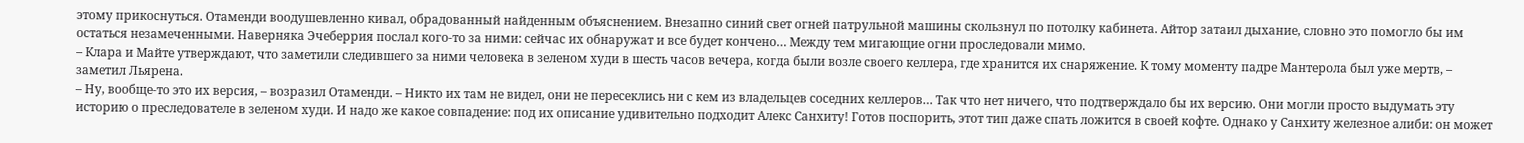этому прикоснуться. Отаменди воодушевленно кивал, обрадованный найденным объяснением. Внезапно синий свет огней патрульной машины скользнул по потолку кабинета. Айтор затаил дыхание, словно это помогло бы им остаться незамеченными. Наверняка Эчеберрия послал кого-то за ними: сейчас их обнаружат и все будет кончено… Между тем мигающие огни проследовали мимо.
– Клара и Майте утверждают, что заметили следившего за ними человека в зеленом худи в шесть часов вечера, когда были возле своего келлера, где хранится их снаряжение. К тому моменту падре Мантерола был уже мертв, – заметил Льярена.
– Ну, вообще-то это их версия, – возразил Отаменди. – Никто их там не видел, они не пересеклись ни с кем из владельцев соседних келлеров… Так что нет ничего, что подтверждало бы их версию. Они могли просто выдумать эту историю о преследователе в зеленом худи. И надо же какое совпадение: под их описание удивительно подходит Алекс Санхиту! Готов поспорить, этот тип даже спать ложится в своей кофте. Однако у Санхиту железное алиби: он может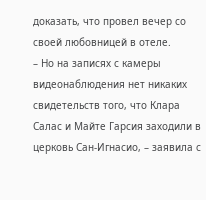доказать, что провел вечер со своей любовницей в отеле.
– Но на записях с камеры видеонаблюдения нет никаких свидетельств того, что Клара Салас и Майте Гарсия заходили в церковь Сан-Игнасио, – заявила с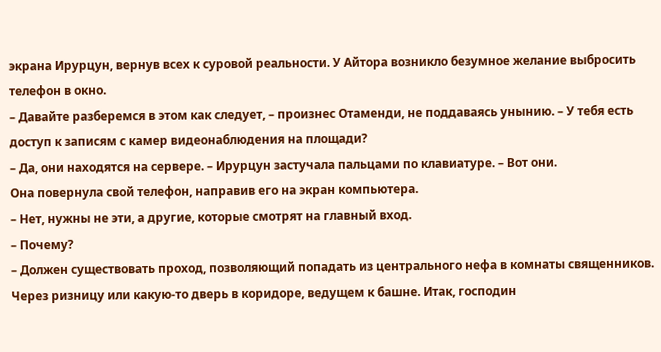экрана Ирурцун, вернув всех к суровой реальности. У Айтора возникло безумное желание выбросить телефон в окно.
– Давайте разберемся в этом как следует, – произнес Отаменди, не поддаваясь унынию. – У тебя есть доступ к записям с камер видеонаблюдения на площади?
– Да, они находятся на сервере. – Ирурцун застучала пальцами по клавиатуре. – Вот они.
Она повернула свой телефон, направив его на экран компьютера.
– Нет, нужны не эти, а другие, которые смотрят на главный вход.
– Почему?
– Должен существовать проход, позволяющий попадать из центрального нефа в комнаты священников. Через ризницу или какую-то дверь в коридоре, ведущем к башне. Итак, господин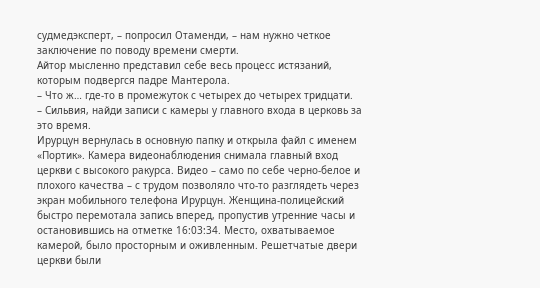судмедэксперт, – попросил Отаменди, – нам нужно четкое заключение по поводу времени смерти.
Айтор мысленно представил себе весь процесс истязаний, которым подвергся падре Мантерола.
– Что ж… где-то в промежуток с четырех до четырех тридцати.
– Сильвия, найди записи с камеры у главного входа в церковь за это время.
Ирурцун вернулась в основную папку и открыла файл с именем «Портик». Камера видеонаблюдения снимала главный вход церкви с высокого ракурса. Видео – само по себе черно-белое и плохого качества – с трудом позволяло что-то разглядеть через экран мобильного телефона Ирурцун. Женщина-полицейский быстро перемотала запись вперед, пропустив утренние часы и остановившись на отметке 16:03:34. Место, охватываемое камерой, было просторным и оживленным. Решетчатые двери церкви были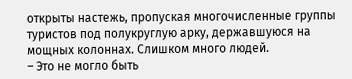открыты настежь, пропуская многочисленные группы туристов под полукруглую арку, державшуюся на мощных колоннах. Слишком много людей.
– Это не могло быть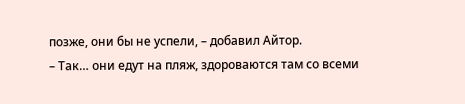позже, они бы не успели, – добавил Айтор.
– Так… они едут на пляж, здороваются там со всеми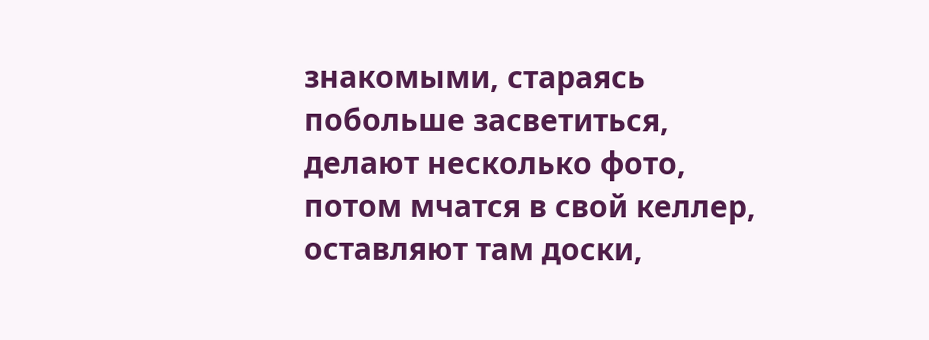знакомыми, стараясь побольше засветиться, делают несколько фото, потом мчатся в свой келлер, оставляют там доски,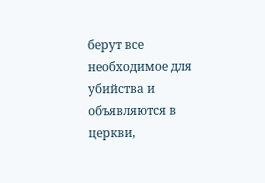берут все необходимое для убийства и объявляются в церкви,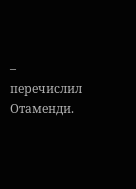– перечислил Отаменди.